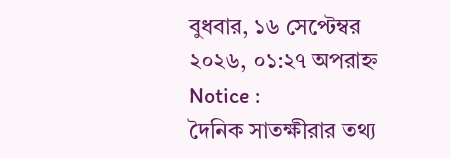বুধবার, ১৬ সেপ্টেম্বর ২০২৬, ০১:২৭ অপরাহ্ন
Notice :
দৈনিক সাতক্ষীরার তথ্য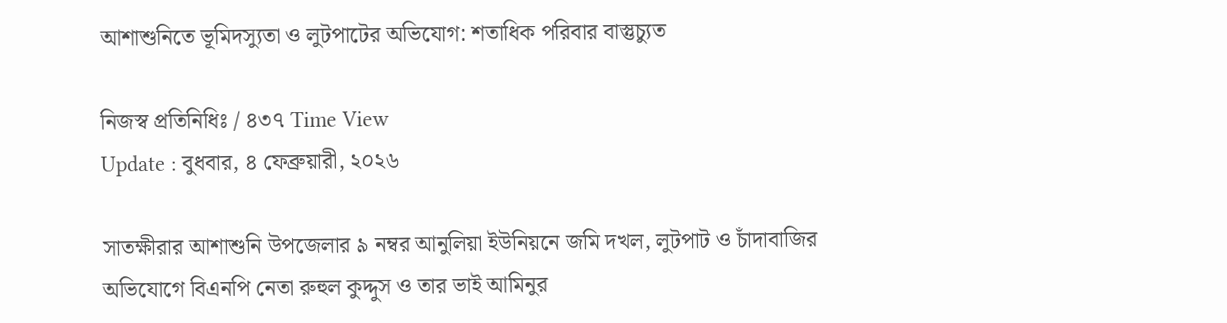আশাশুনিতে ভূমিদস্যুতা ও লুটপাটের অভিযোগ: শতাধিক পরিবার বাস্তুচ্যুত

নিজস্ব প্রতিনিধিঃ / ৪৩৭ Time View
Update : বুধবার, ৪ ফেব্রুয়ারী, ২০২৬

সাতক্ষীরার আশাশুনি উপজেলার ৯ নম্বর আনুলিয়া ইউনিয়নে জমি দখল, লুটপাট ও চাঁদাবাজির অভিযোগে বিএনপি নেতা রুহুল কুদ্দুস ও তার ভাই আমিনুর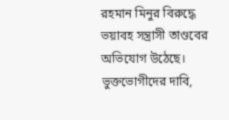রহমান মিনুর বিরুদ্ধে ভয়াবহ সন্ত্রাসী তাণ্ডবের অভিযোগ উঠেছে। ভুক্তভোগীদের দাবি,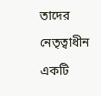তাদের নেতৃত্বাধীন একটি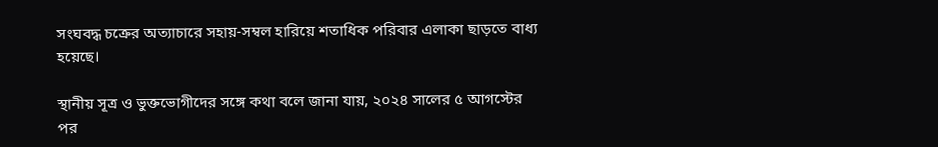সংঘবদ্ধ চক্রের অত্যাচারে সহায়-সম্বল হারিয়ে শতাধিক পরিবার এলাকা ছাড়তে বাধ্য হয়েছে।

স্থানীয় সূত্র ও ভুক্তভোগীদের সঙ্গে কথা বলে জানা যায়, ২০২৪ সালের ৫ আগস্টের পর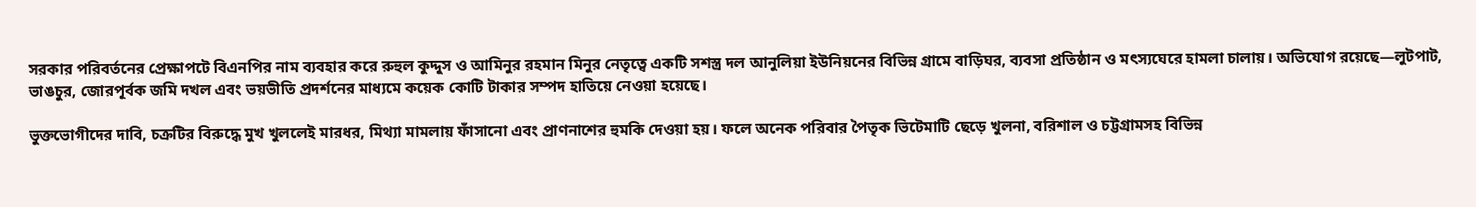সরকার পরিবর্তনের প্রেক্ষাপটে বিএনপির নাম ব্যবহার করে রুহুল কুদ্দুস ও আমিনুর রহমান মিনুর নেতৃত্বে একটি সশস্ত্র দল আনুলিয়া ইউনিয়নের বিভিন্ন গ্রামে বাড়িঘর, ব্যবসা প্রতিষ্ঠান ও মৎস্যঘেরে হামলা চালায়। অভিযোগ রয়েছে—লুটপাট, ভাঙচুর, জোরপূর্বক জমি দখল এবং ভয়ভীতি প্রদর্শনের মাধ্যমে কয়েক কোটি টাকার সম্পদ হাতিয়ে নেওয়া হয়েছে।

ভুক্তভোগীদের দাবি, চক্রটির বিরুদ্ধে মুখ খুললেই মারধর, মিথ্যা মামলায় ফাঁসানো এবং প্রাণনাশের হুমকি দেওয়া হয়। ফলে অনেক পরিবার পৈতৃক ভিটেমাটি ছেড়ে খুলনা, বরিশাল ও চট্টগ্রামসহ বিভিন্ন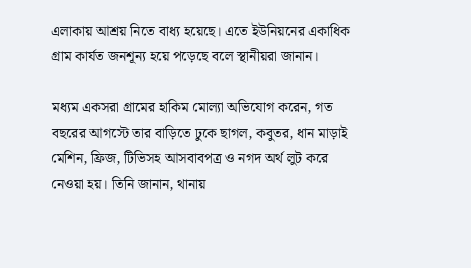এলাকায় আশ্রয় নিতে বাধ্য হয়েছে। এতে ইউনিয়নের একাধিক গ্রাম কার্যত জনশূন্য হয়ে পড়েছে বলে স্থানীয়রা জানান।

মধ্যম একসরা গ্রামের হাকিম মোল্যা অভিযোগ করেন, গত বছরের আগস্টে তার বাড়িতে ঢুকে ছাগল, কবুতর, ধান মাড়াই মেশিন, ফ্রিজ, টিভিসহ আসবাবপত্র ও নগদ অর্থ লুট করে নেওয়া হয়। তিনি জানান, থানায়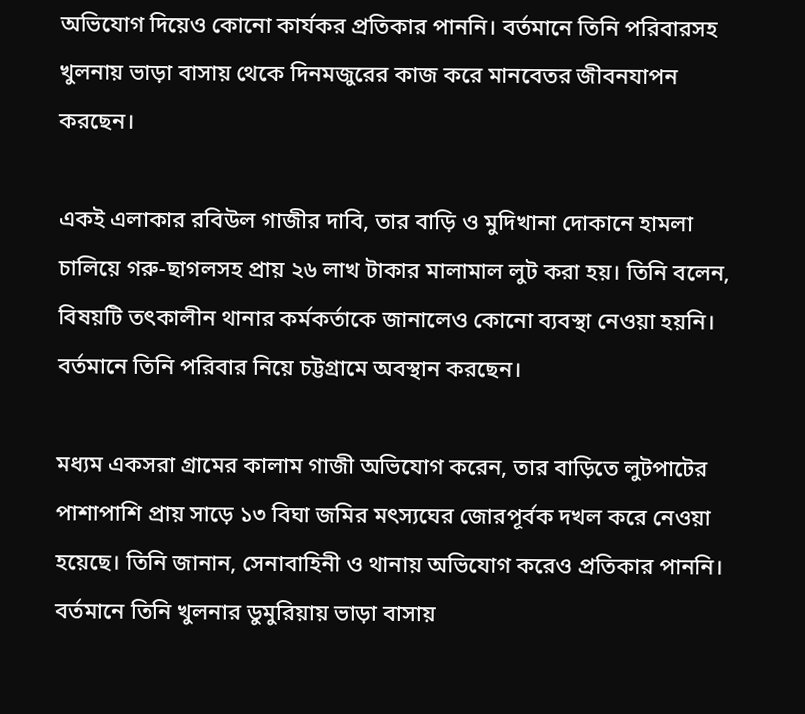অভিযোগ দিয়েও কোনো কার্যকর প্রতিকার পাননি। বর্তমানে তিনি পরিবারসহ খুলনায় ভাড়া বাসায় থেকে দিনমজুরের কাজ করে মানবেতর জীবনযাপন করছেন।

একই এলাকার রবিউল গাজীর দাবি, তার বাড়ি ও মুদিখানা দোকানে হামলা চালিয়ে গরু-ছাগলসহ প্রায় ২৬ লাখ টাকার মালামাল লুট করা হয়। তিনি বলেন, বিষয়টি তৎকালীন থানার কর্মকর্তাকে জানালেও কোনো ব্যবস্থা নেওয়া হয়নি। বর্তমানে তিনি পরিবার নিয়ে চট্টগ্রামে অবস্থান করছেন।

মধ্যম একসরা গ্রামের কালাম গাজী অভিযোগ করেন, তার বাড়িতে লুটপাটের পাশাপাশি প্রায় সাড়ে ১৩ বিঘা জমির মৎস্যঘের জোরপূর্বক দখল করে নেওয়া হয়েছে। তিনি জানান, সেনাবাহিনী ও থানায় অভিযোগ করেও প্রতিকার পাননি। বর্তমানে তিনি খুলনার ডুমুরিয়ায় ভাড়া বাসায়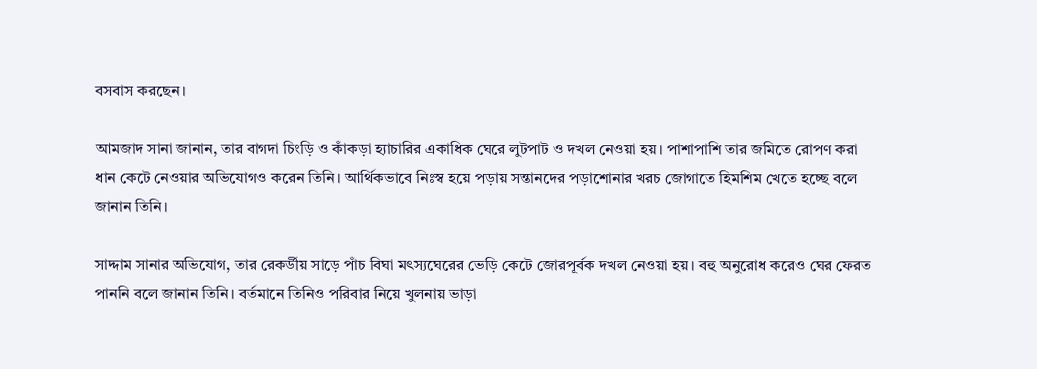বসবাস করছেন।

আমজাদ সানা জানান, তার বাগদা চিংড়ি ও কাঁকড়া হ্যাচারির একাধিক ঘেরে লুটপাট ও দখল নেওয়া হয়। পাশাপাশি তার জমিতে রোপণ করা ধান কেটে নেওয়ার অভিযোগও করেন তিনি। আর্থিকভাবে নিঃস্ব হয়ে পড়ায় সন্তানদের পড়াশোনার খরচ জোগাতে হিমশিম খেতে হচ্ছে বলে জানান তিনি।

সাদ্দাম সানার অভিযোগ, তার রেকর্ডীয় সাড়ে পাঁচ বিঘা মৎস্যঘেরের ভেড়ি কেটে জোরপূর্বক দখল নেওয়া হয়। বহু অনুরোধ করেও ঘের ফেরত পাননি বলে জানান তিনি। বর্তমানে তিনিও পরিবার নিয়ে খুলনায় ভাড়া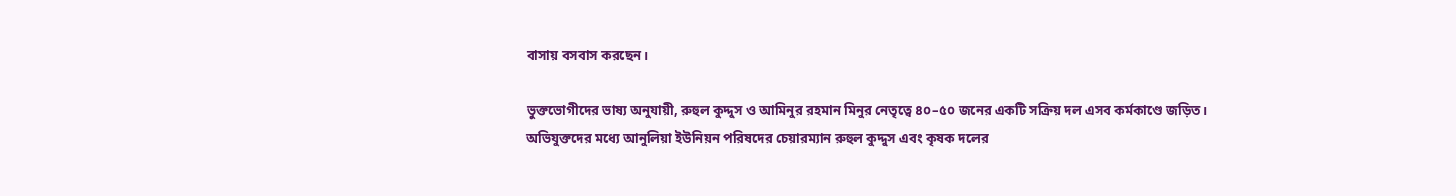বাসায় বসবাস করছেন।

ভুক্তভোগীদের ভাষ্য অনুযায়ী, রুহুল কুদ্দুস ও আমিনুর রহমান মিনুর নেতৃত্বে ৪০–৫০ জনের একটি সক্রিয় দল এসব কর্মকাণ্ডে জড়িত। অভিযুক্তদের মধ্যে আনুলিয়া ইউনিয়ন পরিষদের চেয়ারম্যান রুহুল কুদ্দুস এবং কৃষক দলের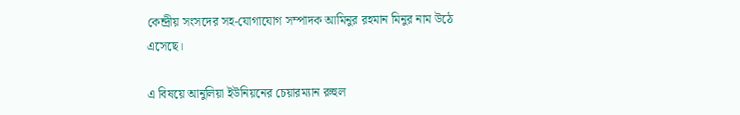কেন্দ্রীয় সংসদের সহ-যোগাযোগ সম্পাদক আমিনুর রহমান মিনুর নাম উঠে এসেছে।

এ বিষয়ে আনুলিয়া ইউনিয়নের চেয়ারম্যান রুহুল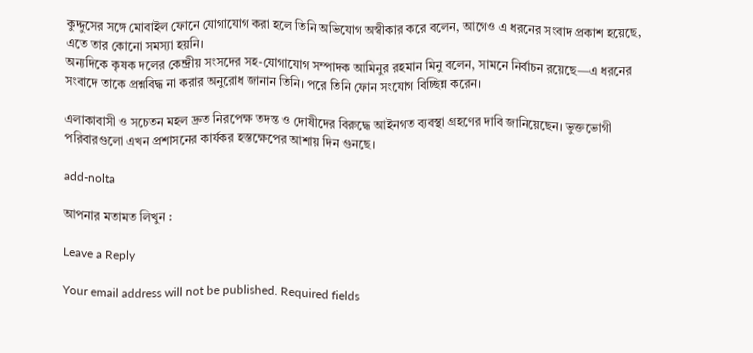কুদ্দুসের সঙ্গে মোবাইল ফোনে যোগাযোগ করা হলে তিনি অভিযোগ অস্বীকার করে বলেন, আগেও এ ধরনের সংবাদ প্রকাশ হয়েছে, এতে তার কোনো সমস্যা হয়নি।
অন্যদিকে কৃষক দলের কেন্দ্রীয় সংসদের সহ-যোগাযোগ সম্পাদক আমিনুর রহমান মিনু বলেন, সামনে নির্বাচন রয়েছে—এ ধরনের সংবাদে তাকে প্রশ্নবিদ্ধ না করার অনুরোধ জানান তিনি। পরে তিনি ফোন সংযোগ বিচ্ছিন্ন করেন।

এলাকাবাসী ও সচেতন মহল দ্রুত নিরপেক্ষ তদন্ত ও দোষীদের বিরুদ্ধে আইনগত ব্যবস্থা গ্রহণের দাবি জানিয়েছেন। ভুক্তভোগী পরিবারগুলো এখন প্রশাসনের কার্যকর হস্তক্ষেপের আশায় দিন গুনছে।

add-nolta

আপনার মতামত লিখুন :

Leave a Reply

Your email address will not be published. Required fields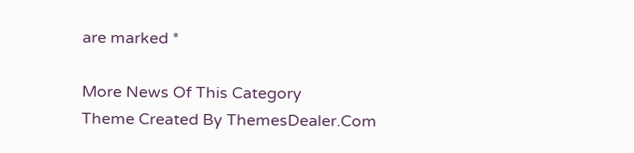are marked *

More News Of This Category
Theme Created By ThemesDealer.Com